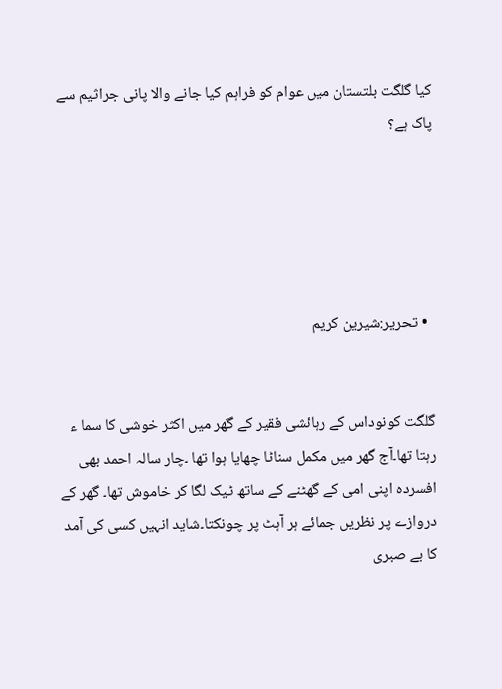کیا گلگت بلتستان میں عوام کو فراہم کیا جانے والا پانی جراثیم سے پاک ہے؟





  • تحریر:شیرین کریم


گلگت کونوداس کے رہائشی فقیر کے گھر میں اکثر خوشی کا سما ء رہتا تھا۔آج گھر میں مکمل سناٹا چھایا ہوا تھا ۔چار سالہ احمد بھی افسردہ اپنی امی کے گھٹنے کے ساتھ ٹیک لگا کر خاموش تھا۔ گھر کے دروازے پر نظریں جمائے ہر آہٹ پر چونکتا۔شاید انہیں کسی کی آمد کا بے صبری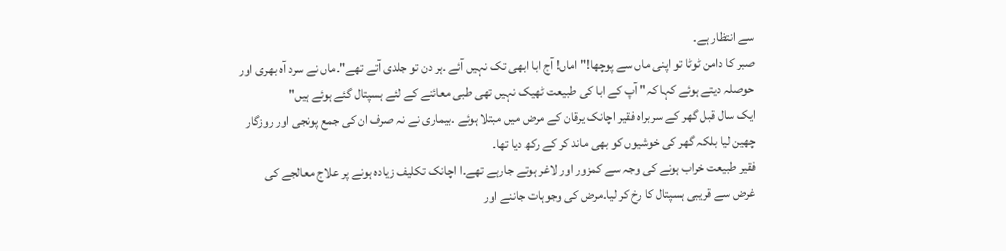سے انتظار ہے۔
صبر کا دامن ٹوٹا تو اپنی ماں سے پوچھا!" اماں! آج ابا ابھی تک نہیں آئے ۔ہر دن تو جلدی آتے تھے"۔ماں نے سرد آہ بھری اور حوصلہ دیتے ہوئے کہا کہ" آپ کے ابا کی طبیعت ٹھیک نہیں تھی طبی معائنے کے لئے ہسپتال گئے ہوئے ہیں"
ایک سال قبل گھر کے سربراہ فقیر اچانک یرقان کے مرض میں مبتلا ہوئے ۔بیماری نے نہ صرف ان کی جمع پونجی اور روزگار چھین لیا بلکہ گھر کی خوشیوں کو بھی ماند کر کے رکھ دیا تھا۔
فقیر طبیعت خراب ہونے کی وجہ سے کمزور اور لاغر ہوتے جارہے تھے۔ا اچانک تکلیف زیادہ ہونے پر علاج معالجے کی غرض سے قریبی ہسپتال کا رخ کر لیا۔مرض کی وجوہات جاننے اور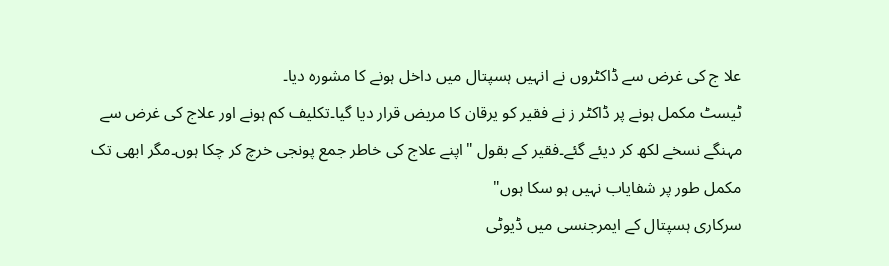علا ج کی غرض سے ڈاکٹروں نے انہیں ہسپتال میں داخل ہونے کا مشورہ دیا۔
ٹیسٹ مکمل ہونے پر ڈاکٹر ز نے فقیر کو یرقان کا مریض قرار دیا گیا۔تکلیف کم ہونے اور علاج کی غرض سے مہنگے نسخے لکھ کر دیئے گئے۔فقیر کے بقول "اپنے علاج کی خاطر جمع پونجی خرچ کر چکا ہوں۔مگر ابھی تک مکمل طور پر شفایاب نہیں ہو سکا ہوں"
سرکاری ہسپتال کے ایمرجنسی میں ڈیوٹی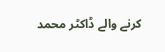کرنے والے ڈاکٹر محمد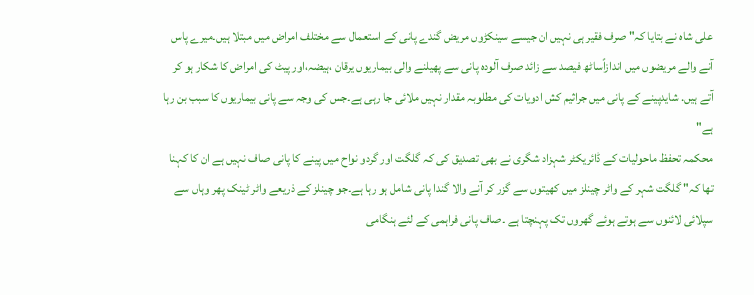علی شاہ نے بتایا کہ" صرف فقیر ہی نہیں ان جیسے سینکڑوں مریض گندے پانی کے استعمال سے مختلف امراض میں مبتلا ہیں۔میرے پاس آنے والے مریضوں میں اندازاًساٹھ فیصد سے زائد صرف آلودہ پانی سے پھیلنے والی بیماریوں یرقان ،ہیضہ،اور پیٹ کی امراض کا شکار ہو کر آتے ہیں. شایدپینے کے پانی میں جراثیم کش ادویات کی مطلوبہ مقدار نہیں ملائی جا رہی ہے۔جس کی وجہ سے پانی بیماریوں کا سبب بن رہا ہے"
محکمہ تحفظ ماحولیات کے ڈائریکٹر شہزاد شگری نے بھی تصدیق کی کہ گلگت اور گردو نواح میں پینے کا پانی صاف نہیں ہے ان کا کہنا تھا کہ" گلگت شہر کے واٹر چینلز میں کھیتوں سے گزر کر آنے والا گندا پانی شامل ہو رہا ہے۔جو چینلز کے ذریعے واٹر ٹینک پھر وہاں سے سپلائی لائنوں سے ہوتے ہوئے گھروں تک پہنچتا ہے ۔صاف پانی فراہمی کے لئے ہنگامی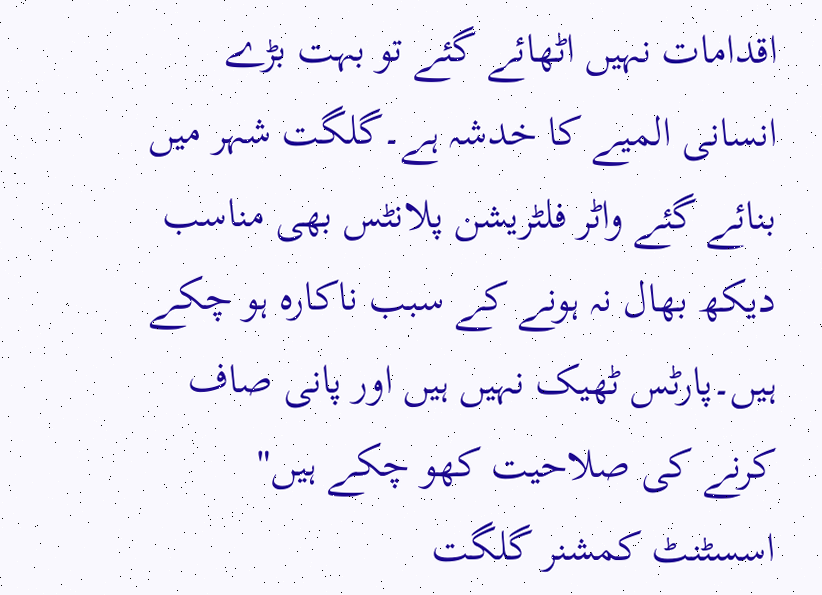اقدامات نہیں اٹھائے گئے تو بہت بڑے انسانی المیے کا خدشہ ہے۔گلگت شہر میں بنائے گئے واٹر فلٹریشن پلانٹس بھی مناسب دیکھ بھال نہ ہونے کے سبب ناکارہ ہو چکے ہیں۔پارٹس ٹھیک نہیں ہیں اور پانی صاف کرنے کی صلاحیت کھو چکے ہیں"
اسسٹنٹ کمشنر گلگت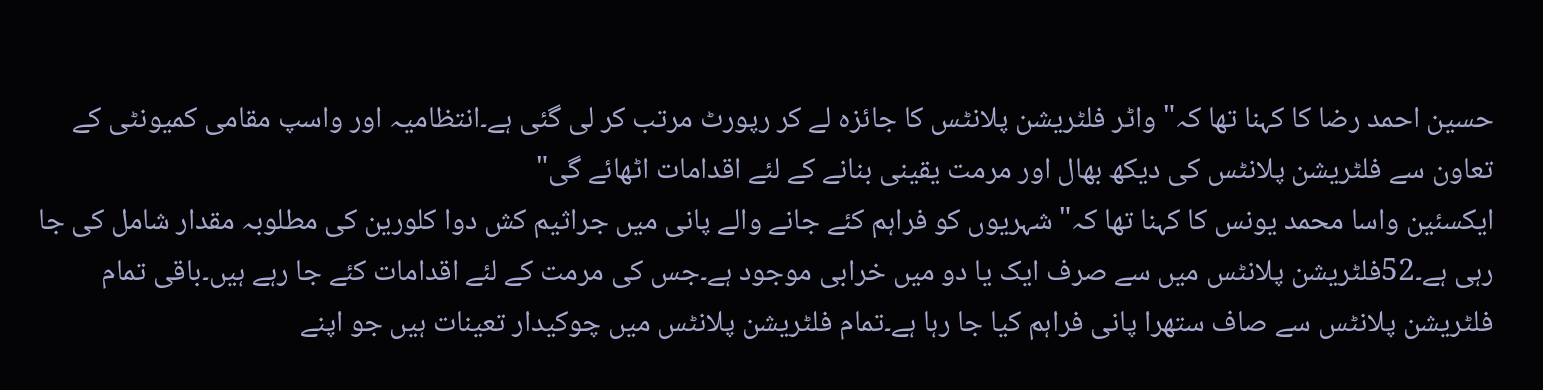حسین احمد رضا کا کہنا تھا کہ" واٹر فلٹریشن پلانٹس کا جائزہ لے کر رپورٹ مرتب کر لی گئی ہے۔انتظامیہ اور واسپ مقامی کمیونٹی کے تعاون سے فلٹریشن پلانٹس کی دیکھ بھال اور مرمت یقینی بنانے کے لئے اقدامات اٹھائے گی"
ایکسئین واسا محمد یونس کا کہنا تھا کہ" شہریوں کو فراہم کئے جانے والے پانی میں جراثیم کش دوا کلورین کی مطلوبہ مقدار شامل کی جا رہی ہے۔52فلٹریشن پلانٹس میں سے صرف ایک یا دو میں خرابی موجود ہے۔جس کی مرمت کے لئے اقدامات کئے جا رہے ہیں۔باقی تمام فلٹریشن پلانٹس سے صاف ستھرا پانی فراہم کیا جا رہا ہے۔تمام فلٹریشن پلانٹس میں چوکیدار تعینات ہیں جو اپنے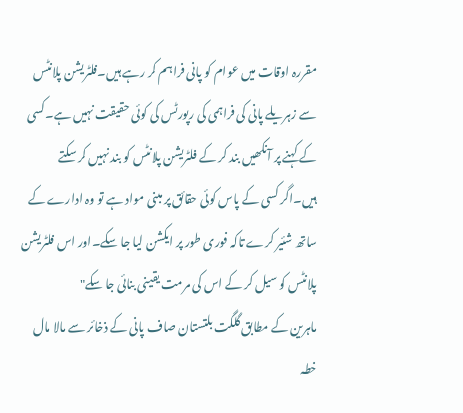مقررہ اوقات میں عوام کو پانی فراہم کر رہے ہیں۔فلٹریشن پلانٹس سے زہریلے پانی کی فراہمی کی رپورٹس کی کوئی حقیقت نہیں ہے۔کسی کے کہنے پر آنکھیں بند کر کے فلٹریشن پلانٹس کو بند نہیں کر سکتے ہیں۔اگر کسی کے پاس کوئی حقائق پر مبنی مواد ہے تو وہ ادارے کے ساتھ شئیر کرے تاکہ فوری طور پر ایکشن لیا جا سکے۔اور اس فلٹریشن پلانٹس کو سیل کر کے اس کی مرمت یقینی بنائی جا سکے"
ماہرین کے مطابق گلگت بلتستان صاف پانی کے ذخائر سے مالا مال خطہ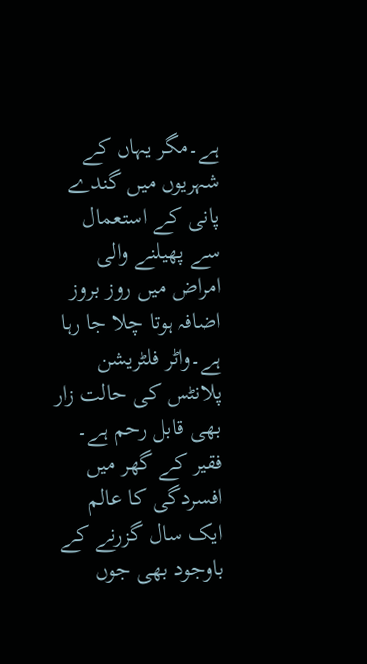ہے۔مگر یہاں کے شہریوں میں گندے پانی کے استعمال سے پھیلنے والی امراض میں روز بروز اضافہ ہوتا چلا جا رہا ہے۔واٹر فلٹریشن پلانٹس کی حالت زار بھی قابل رحم ہے۔
فقیر کے گھر میں افسردگی کا عالم ایک سال گزرنے کے باوجود بھی جوں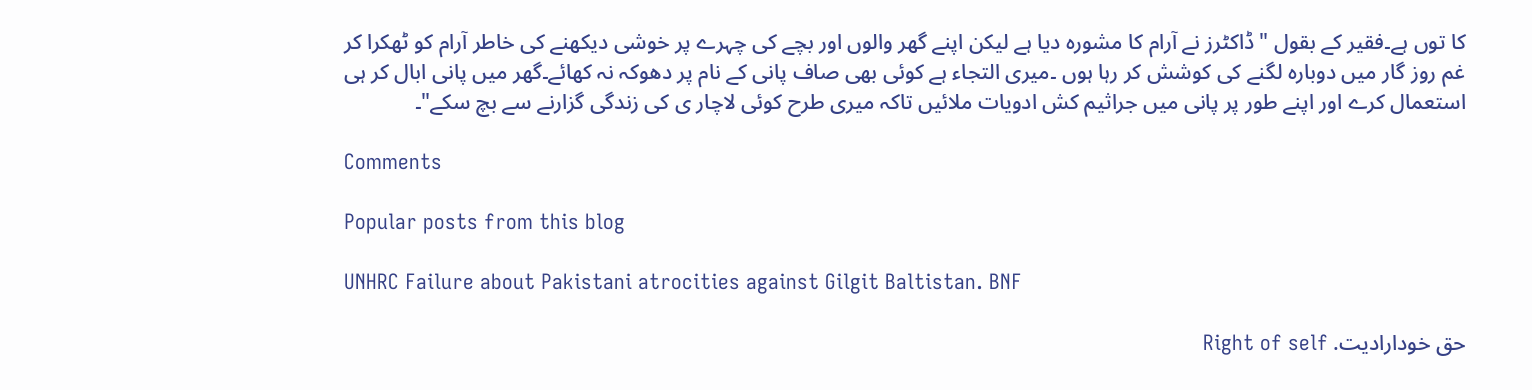کا توں ہے۔فقیر کے بقول "ڈاکٹرز نے آرام کا مشورہ دیا ہے لیکن اپنے گھر والوں اور بچے کی چہرے پر خوشی دیکھنے کی خاطر آرام کو ٹھکرا کر غم روز گار میں دوبارہ لگنے کی کوشش کر رہا ہوں ۔میری التجاء ہے کوئی بھی صاف پانی کے نام پر دھوکہ نہ کھائے۔گھر میں پانی ابال کر ہی استعمال کرے اور اپنے طور پر پانی میں جراثیم کش ادویات ملائیں تاکہ میری طرح کوئی لاچار ی کی زندگی گزارنے سے بچ سکے"۔

Comments

Popular posts from this blog

UNHRC Failure about Pakistani atrocities against Gilgit Baltistan. BNF

حق خودارادیت. Right of self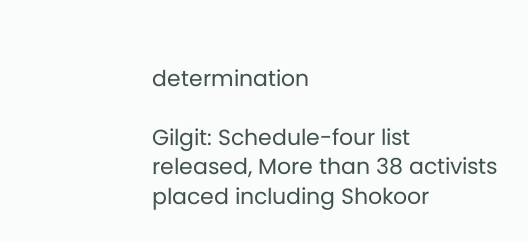determination

Gilgit: Schedule-four list released, More than 38 activists placed including Shokoor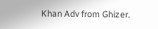Khan Adv from Ghizer.